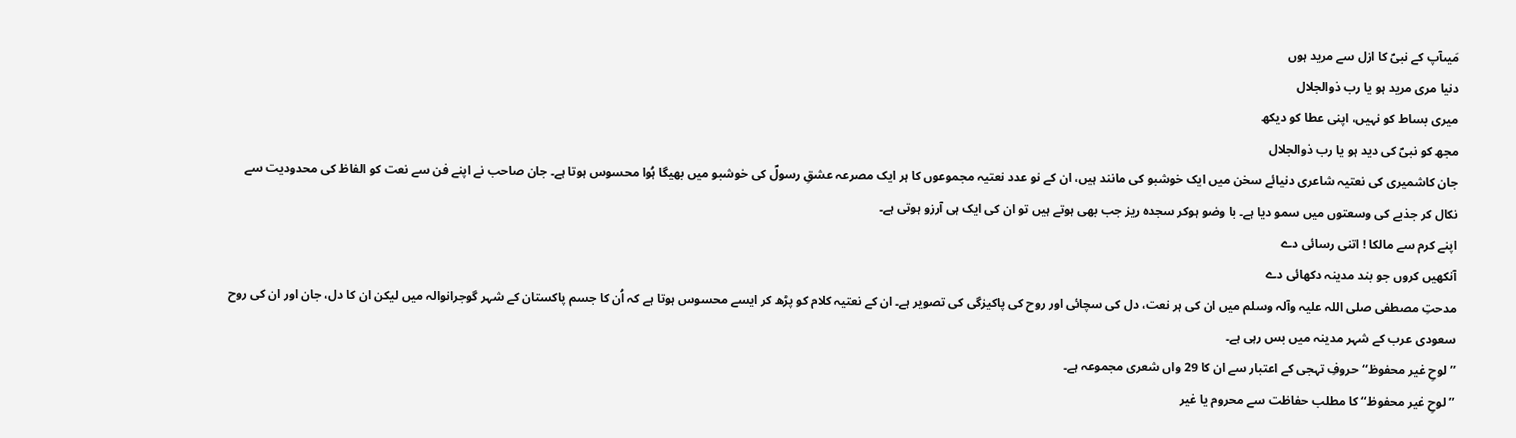مَیںآپ کے نبیؐ کا ازل سے مرید ہوں
دنیا مری مرید ہو یا رب ذوالجلال
میری بساط کو نہیں، اپنی عطا کو دیکھ
مجھ کو نبیؐ کی دید ہو یا رب ذوالجلال
جان کاشمیری کی نعتیہ شاعری دنیائے سخن میں ایک خوشبو کی مانند ہیں، ان کے نو عدد نعتیہ مجموعوں کا ہر ایک مصرعہ عشقِ رسولؐ کی خوشبو میں بھیگا ہُوا محسوس ہوتا ہے۔ جان صاحب نے اپنے فن سے نعت کو الفاظ کی محدودیت سے نکال کر جذبے کی وسعتوں میں سمو دیا ہے۔ با وضو ہوکر سجدہ ریز جب بھی ہوتے ہیں تو ان کی ایک ہی آرزو ہوتی ہے۔
اپنے کرم سے مالکا ! اتنی رسائی دے
آنکھیں کروں جو بند مدینہ دکھائی دے
مدحتِ مصطفی صلی اللہ علیہ وآلہ وسلم میں ان کی ہر نعت، دل کی سچائی اور روح کی پاکیزگی کی تصویر ہے۔ ان کے نعتیہ کلام کو پڑھ کر ایسے محسوس ہوتا ہے کہ اُن کا جسم پاکستان کے شہر گوجرانوالہ میں لیکن ان کا دل، جان اور ان کی روح سعودی عرب کے شہر مدینہ میں بس رہی ہے۔
’’ لوحِ غیر محفوظ‘‘ حروفِ تہجی کے اعتبار سے ان کا 29 واں شعری مجموعہ ہے۔
’’ لوحِ غیر محفوظ‘‘ کا مطلب حفاظت سے محروم یا غیر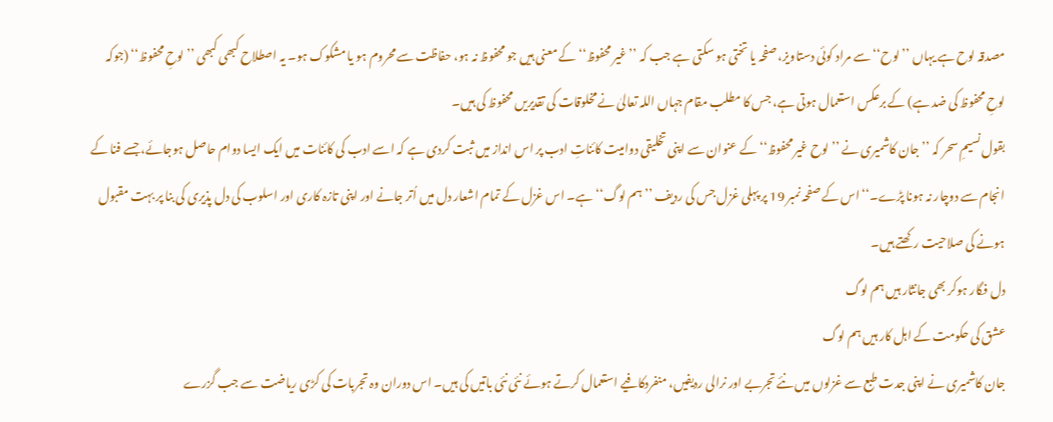مصدقہ لوح ہے یہاں ’’ لوح‘‘ سے مراد کوئی دستاویز، صفحہ یا تختی ہو سکتی ہے جب کہ ’’غیر محفوظ‘‘ کے معنی ہیں جو محفوظ نہ ہو، حفاظت سے محروم ہو یا مشکوک ہو۔ یہ اصطلاح کبھی کبھی ’’ لوحِ محفوظ‘‘ (جوکہ لوحِ محفوظ کی ضد ہے) کے برعکس استعمال ہوتی ہے، جس کا مطلب مقام جہاں اللہ تعالیٰ نے مخلوقات کی تقدیریں محفوظ کی ہیں۔
بقول نسیمِ سحر کہ ’’ جان کاشمیری نے ’’ لوح غیر محفوظ‘‘ کے عنوان سے اپنی تخلیقی دوامیت کائناتِ ادب پر اس انداز میں ثبت کردی ہے کہ اسے ادب کی کائنات میں ایک ایسا دوام حاصل ہوجائے، جسے فنا کے انجام سے دوچار نہ ہونا پڑے۔‘‘ اس کے صفحہ نمبر 19 پر پہلی غزل جس کی ردیف ’’ہم لوگ‘‘ ہے۔ اس غزل کے تمام اشعار دل میں اُتر جانے اور اپنی تازہ کاری اور اسلوب کی دل پذیری کی بنا پر بہت مقبول ہونے کی صلاحیت رکھتے ہیں۔
دل فگار ہوکر بھی جانثار ہیں ہم لوگ
عشق کی حکومت کے اہل کار ہیں ہم لوگ
جان کاشمیری نے اپنی جدت طبع سے غزلوں میں نئے تجربے اور نرالی ردیفیں، منفردکافیے استعمال کرتے ہوئے نئی نئی باتیں کی ہیں۔ اس دوران وہ تجربات کی کڑی ریاضت سے جب گزرے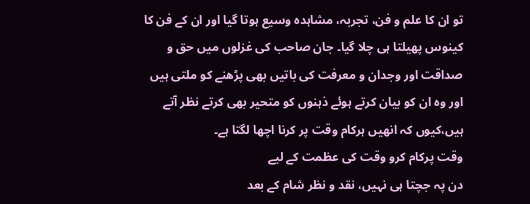تو ان کا علم و فن، تجربہ، مشاہدہ وسیع ہوتا گیا اور ان کے فن کا کینوس پھیلتا ہی چلا گیا۔ جان صاحب کی غزلوں میں حق و صداقت اور وجدان و معرفت کی باتیں بھی پڑھنے کو ملتی ہیں اور وہ ان کو بیان کرتے ہوئے ذہنوں کو متحیر بھی کرتے نظر آتے ہیں،کیوں کہ انھیں ہرکام وقت پر کرنا اچھا لگتا ہے۔
وقت پرکام کرو وقت کی عظمت کے لیے
دن پہ جچتا ہی نہیں، نقد و نظر شام کے بعد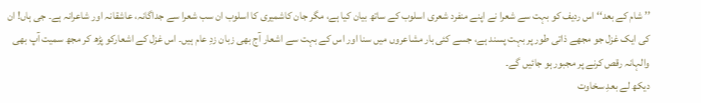’’ شام کے بعد‘‘ اس ردیف کو بہت سے شعرا نے اپنے منفرد شعری اسلوب کے ساتھ بیان کیا ہے، مگر جان کاشمیری کا اسلوب ان سب شعرا سے جداگانہ، عاشقانہ اور شاعرانہ ہے۔ جی ہاں! ان کی ایک غزل جو مجھے ذاتی طور پر بہت پسند ہے، جسے کئی بار مشاعروں میں سنا اور اس کے بہت سے اشعار آج بھی زبان زدِ عام ہیں۔ اس غزل کے اشعارکو پڑھ کر مجھ سمیت آپ بھی والہانہ رقص کرنے پر مجبور ہو جائیں گے۔
دیکھ لے بعدِ سخاوت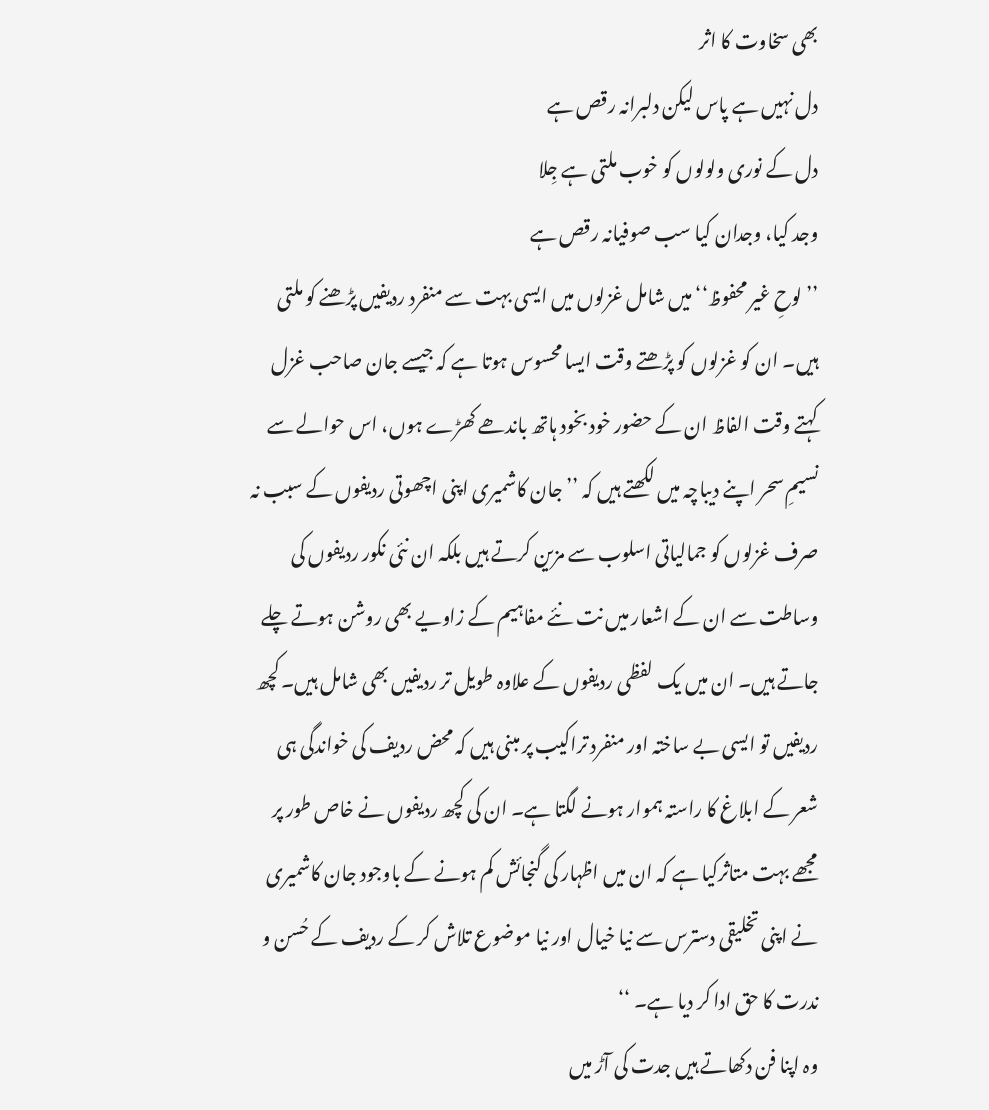بھی سخاوت کا اثر
دل نہیں ہے پاس لیکن دلبرانہ رقص ہے
دل کے نوری ولولوں کو خوب ملتی ہے جِلا
وجد کیا، وجدان کیا سب صوفیانہ رقص ہے
’’لوحِ غیر محفوظ‘‘ میں شامل غزلوں میں ایسی بہت سے منفرد ردیفیں پڑھنے کو ملتی ہیں۔ ان کو غزلوں کو پڑھتے وقت ایسا محسوس ہوتا ہے کہ جیسے جان صاحب غزل کہتے وقت الفاظ ان کے حضور خود بخود ہاتھ باندھے کھڑے ہوں، اس حوالے سے نسیمِ سحر اپنے دیباچہ میں لکھتے ہیں کہ ’’ جان کاشمیری اپنی اچھوتی ردیفوں کے سبب نہ صرف غزلوں کو جمالیاتی اسلوب سے مزین کرتے ہیں بلکہ ان نئی نکور ردیفوں کی وساطت سے ان کے اشعار میں نت نئے مفاہیم کے زاویے بھی روشن ہوتے چلے جاتے ہیں۔ ان میں یک لفظی ردیفوں کے علاوہ طویل تر ردیفیں بھی شامل ہیں۔ کچھ ردیفیں تو ایسی بے ساختہ اور منفرد تراکیب پر مبنی ہیں کہ محض ردیف کی خواندگی ہی شعر کے ابلاغ کا راستہ ہموار ہونے لگتا ہے۔ ان کی کچھ ردیفوں نے خاص طور پر مجھے بہت متاثرکیا ہے کہ ان میں اظہار کی گنجائش کم ہونے کے باوجود جان کاشمیری نے اپنی تخلیقی دسترس سے نیا خیال اور نیا موضوع تلاش کر کے ردیف کے حُسن و ندرت کا حق ادا کر دیا ہے۔ ‘‘
وہ اپنا فن دکھاتے ہیں جدت کی آڑ میں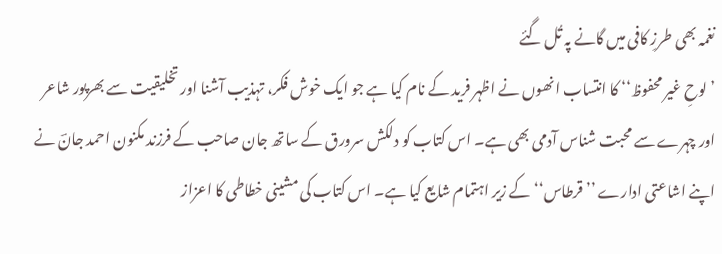نغمہ بھی طرزِ کافی میں گانے پہ تُل گئے
’لوحِ غیر محفوظ‘‘ کا انتساب انھوں نے اظہر فرید کے نام کیا ہے جو ایک خوش فکر، تہذیب آشنا اور تخلیقیت سے بھرپور شاعر اور چہرے سے محبت شناس آدمی بھی ہے۔ اس کتاب کو دلکش سرورق کے ساتھ جان صاحب کے فرزند مکنون احمد جانؔ نے اپنے اشاعتی ادارے ’’ قرطاس‘‘ کے زیر اہتمام شایع کیا ہے۔ اس کتاب کی مشینی خطاطی کا اعزاز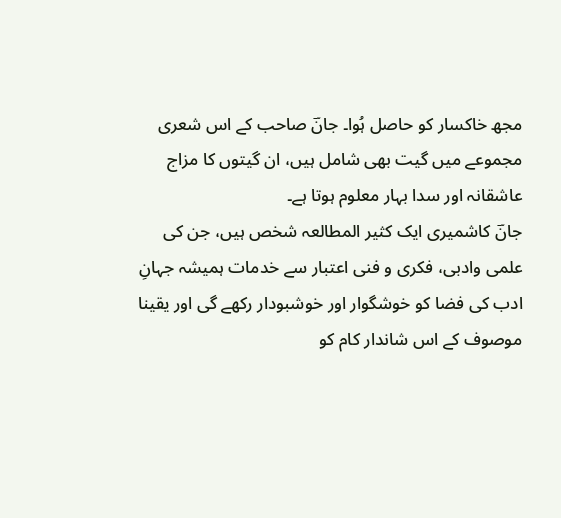مجھ خاکسار کو حاصل ہُوا۔ جانؔ صاحب کے اس شعری مجموعے میں گیت بھی شامل ہیں، ان گیتوں کا مزاج عاشقانہ اور سدا بہار معلوم ہوتا ہے۔
جانؔ کاشمیری ایک کثیر المطالعہ شخص ہیں، جن کی علمی وادبی، فکری و فنی اعتبار سے خدمات ہمیشہ جہانِ ادب کی فضا کو خوشگوار اور خوشبودار رکھے گی اور یقینا موصوف کے اس شاندار کام کو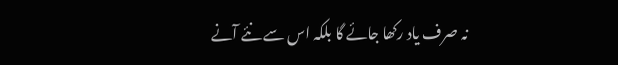نہ صرف یاد رکھا جائے گا بلکہ اس سے نئے آنے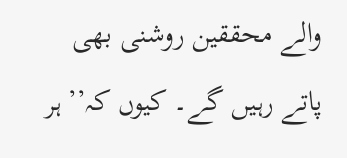والے محققین روشنی بھی پاتے رہیں گے۔ کیوں کہ’’ ہر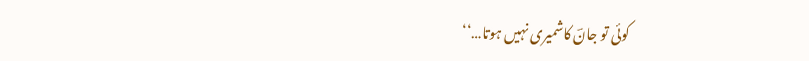کوئی تو جانؔ کاشمیری نہیں ہوتا…‘‘